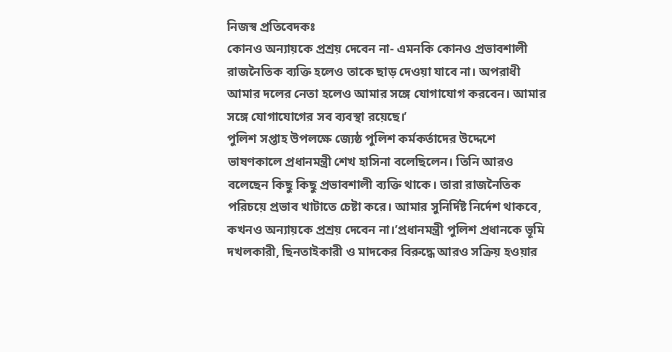নিজস্ব প্রতিবেদকঃ
কোনও অন্যায়কে প্রশ্রয় দেবেন না- এমনকি কোনও প্রভাবশালী রাজনৈতিক ব্যক্তি হলেও তাকে ছাড় দেওয়া যাবে না। অপরাধী আমার দলের নেতা হলেও আমার সঙ্গে যোগাযোগ করবেন। আমার সঙ্গে যোগাযোগের সব ব্যবস্থা রয়েছে।’
পুলিশ সপ্তাহ উপলক্ষে জ্যেষ্ঠ পুলিশ কর্মকর্তাদের উদ্দেশে ভাষণকালে প্রধানমন্ত্রী শেখ হাসিনা বলেছিলেন। তিনি আরও বলেছেন কিছু কিছু প্রভাবশালী ব্যক্তি থাকে। তারা রাজনৈতিক পরিচয়ে প্রভাব খাটাতে চেষ্টা করে। আমার সুনির্দিষ্ট নির্দেশ থাকবে, কখনও অন্যায়কে প্রশ্রয় দেবেন না।’প্রধানমন্ত্রী পুলিশ প্রধানকে ভূমি দখলকারী, ছিনতাইকারী ও মাদকের বিরুদ্ধে আরও সক্রিয় হওয়ার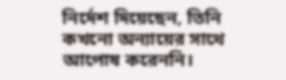নির্দেশ দিয়েছেন, তিনি কখনো অন্যায়ের সাথে আপোষ করেননি।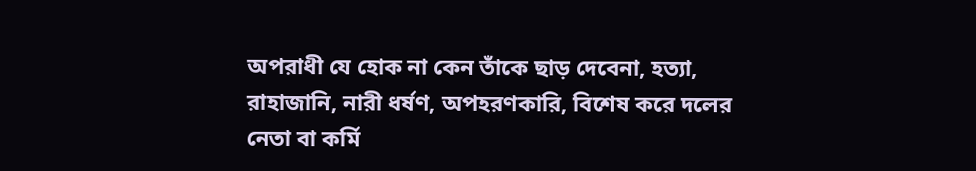অপরাধী যে হোক না কেন তাঁকে ছাড় দেবেনা, হত্যা, রাহাজানি, নারী ধর্ষণ, অপহরণকারি, বিশেষ করে দলের নেতা বা কর্মি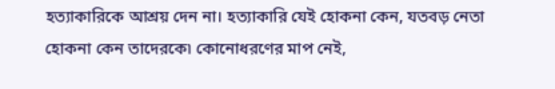হত্যাকারিকে আশ্রয় দেন না। হত্যাকারি যেই হোকনা কেন, যতবড় নেতা হোকনা কেন তাদেরকে৷ কোনোধরণের মাপ নেই,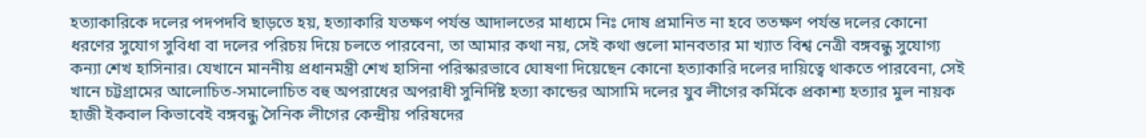হত্যাকারিকে দলের পদপদবি ছাড়তে হয়, হত্যাকারি যতক্ষণ পর্যন্ত আদালতের মাধ্যমে নিঃ দোষ প্রমানিত না হবে ততক্ষণ পর্যন্ত দলের কোনো ধরণের সুযোগ সুবিধা বা দলের পরিচয় দিয়ে চলতে পারবেনা, তা আমার কথা নয়, সেই কথা গুলো মানবতার মা খ্যাত বিশ্ব নেত্রী বঙ্গবন্ধু সুযোগ্য কন্যা শেখ হাসিনার। যেখানে মাননীয় প্রধানমন্ত্রী শেখ হাসিনা পরিস্কারভাবে ঘোষণা দিয়েছেন কোনো হত্যাকারি দলের দায়িত্বে থাকতে পারবেনা, সেই খানে চট্টগ্রামের আলোচিত-সমালোচিত বহু অপরাধের অপরাধী সুনির্দিষ্ট হত্যা কান্ডের আসামি দলের যুব লীগের কর্মিকে প্রকাশ্য হত্যার মুল নায়ক হাজী ইকবাল কিভাবেই বঙ্গবন্ধু সৈনিক লীগের কেন্দ্রীয় পরিষদের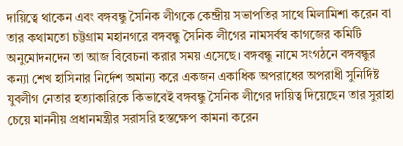দায়িত্বে থাকেন এবং বঙ্গবন্ধু সৈনিক লীগকে কেন্দ্রীয় সভাপতির সাথে মিলামিশা করেন বা তার কথামতো চট্টগ্রাম মহানগরে বঙ্গবন্ধু সৈনিক লীগের নামসর্বস্ব কাগজের কমিটি অনুমোদনদেন তা আজ বিবেচনা করার সময় এসেছে। বঙ্গবন্ধু নামে সংগঠনে বঙ্গবন্ধুর কন্যা শেখ হাসিনার নির্দেশ অমান্য করে একজন একাধিক অপরাধের অপরাধী সুনির্দিষ্ট যুবলীগ নেতার হত্যাকারিকে কিভাবেই বঙ্গবন্ধু সৈনিক লীগের দায়িত্ব দিয়েছেন তার সুরাহা চেয়ে মাননীয় প্রধানমন্ত্রীর সরাসরি হস্তক্ষেপ কামনা করেন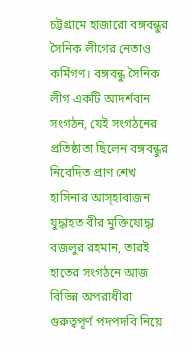চট্টগ্রামে হাজারো বঙ্গবন্ধুর সৈনিক লীগের নেতাও কর্মিগণ। বঙ্গবন্ধু সৈনিক লীগ একটি আদর্শবান সংগঠন, যেই সংগঠনের প্রতিষ্ঠাতা ছিলেন বঙ্গবন্ধুর নিবেদিত প্রাণ শেখ হাসিনার আস্হাবাজন যুদ্ধাহত বীর মুক্তিযোদ্ধা বজলুর রহমান, তারই হাতের সংগঠনে আজ বিভিন্ন অপরাধীরা গুরুত্বপূর্ণ পদপদবি নিয়ে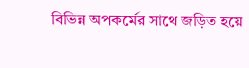বিভিন্ন অপকর্মের সাথে জড়িত হয়ে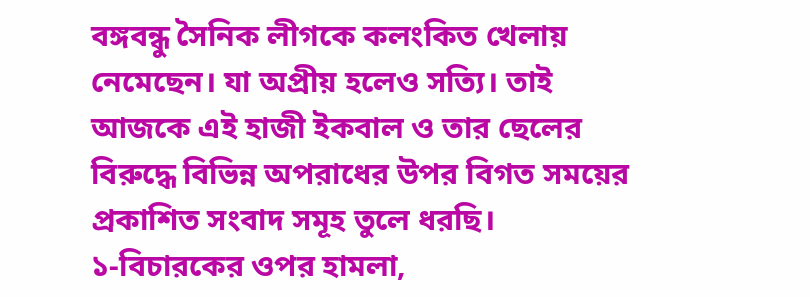বঙ্গবন্ধু সৈনিক লীগকে কলংকিত খেলায় নেমেছেন। যা অপ্রীয় হলেও সত্যি। তাই আজকে এই হাজী ইকবাল ও তার ছেলের বিরুদ্ধে বিভিন্ন অপরাধের উপর বিগত সময়ের প্রকাশিত সংবাদ সমূহ তুলে ধরছি।
১-বিচারকের ওপর হামলা,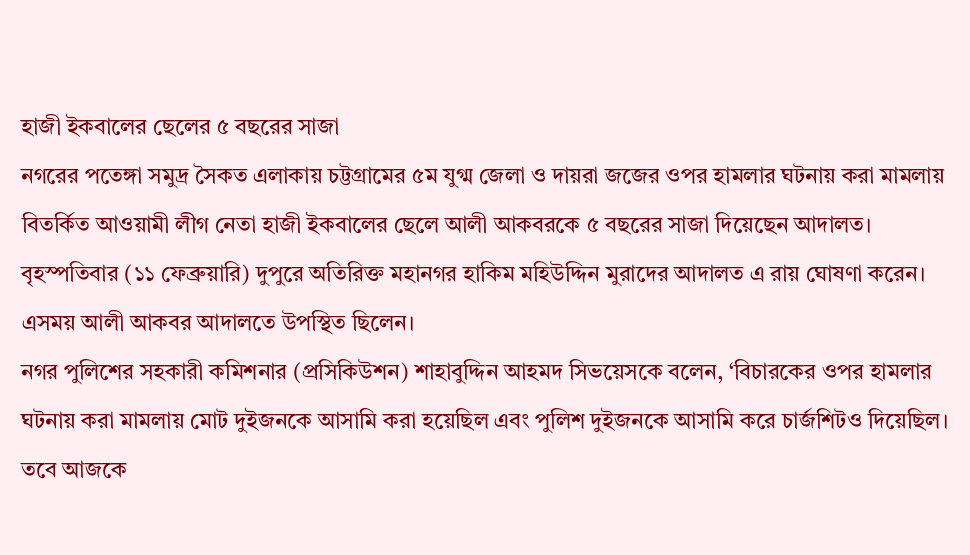হাজী ইকবালের ছেলের ৫ বছরের সাজা
নগরের পতেঙ্গা সমুদ্র সৈকত এলাকায় চট্টগ্রামের ৫ম যুগ্ম জেলা ও দায়রা জজের ওপর হামলার ঘটনায় করা মামলায় বিতর্কিত আওয়ামী লীগ নেতা হাজী ইকবালের ছেলে আলী আকবরকে ৫ বছরের সাজা দিয়েছেন আদালত। বৃহস্পতিবার (১১ ফেব্রুয়ারি) দুপুরে অতিরিক্ত মহানগর হাকিম মহিউদ্দিন মুরাদের আদালত এ রায় ঘোষণা করেন। এসময় আলী আকবর আদালতে উপস্থিত ছিলেন।
নগর পুলিশের সহকারী কমিশনার (প্রসিকিউশন) শাহাবুদ্দিন আহমদ সিভয়েসকে বলেন, ‘বিচারকের ওপর হামলার ঘটনায় করা মামলায় মোট দুইজনকে আসামি করা হয়েছিল এবং পুলিশ দুইজনকে আসামি করে চার্জশিটও দিয়েছিল। তবে আজকে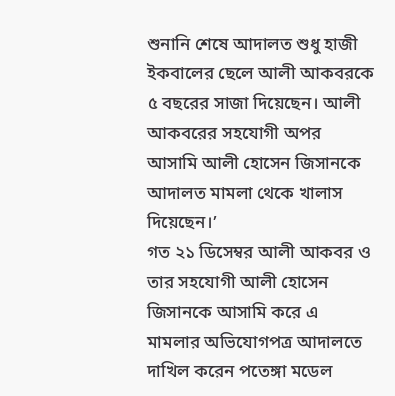শুনানি শেষে আদালত শুধু হাজী ইকবালের ছেলে আলী আকবরকে ৫ বছরের সাজা দিয়েছেন। আলী আকবরের সহযোগী অপর আসামি আলী হোসেন জিসানকে আদালত মামলা থেকে খালাস দিয়েছেন।’
গত ২১ ডিসেম্বর আলী আকবর ও তার সহযোগী আলী হোসেন জিসানকে আসামি করে এ মামলার অভিযোগপত্র আদালতে দাখিল করেন পতেঙ্গা মডেল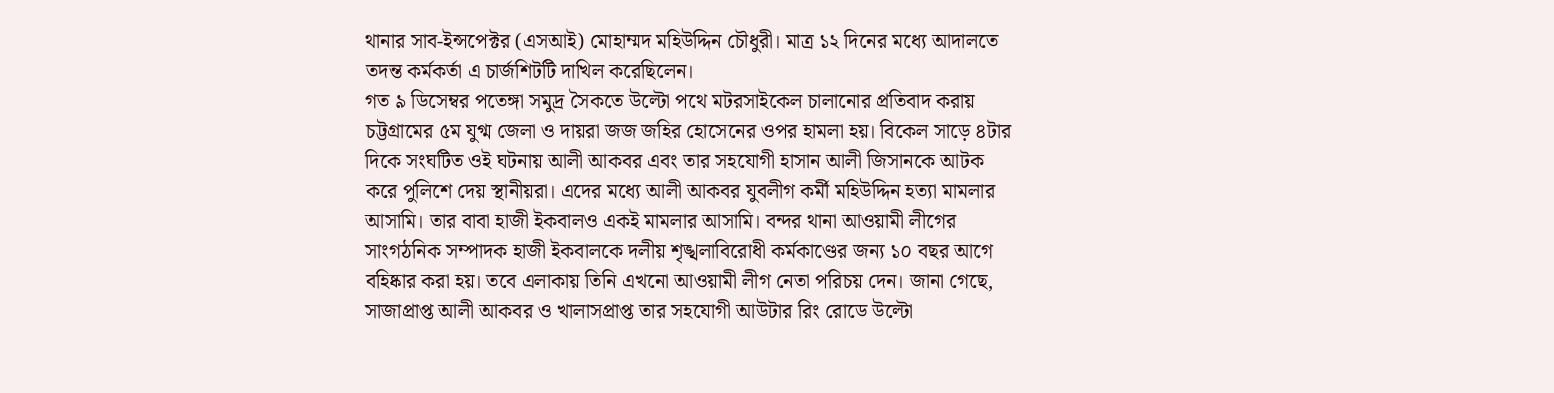থানার সাব-ইন্সপেক্টর (এসআই) মোহাম্মদ মহিউদ্দিন চৌধুরী। মাত্র ১২ দিনের মধ্যে আদালতে তদন্ত কর্মকর্তা এ চার্জশিটটি দাখিল করেছিলেন।
গত ৯ ডিসেম্বর পতেঙ্গা সমুদ্র সৈকতে উল্টো পথে মটরসাইকেল চালানোর প্রতিবাদ করায় চট্টগ্রামের ৫ম যুগ্ম জেলা ও দায়রা জজ জহির হোসেনের ওপর হামলা হয়। বিকেল সাড়ে ৪টার দিকে সংঘটিত ওই ঘটনায় আলী আকবর এবং তার সহযোগী হাসান আলী জিসানকে আটক করে পুলিশে দেয় স্থানীয়রা। এদের মধ্যে আলী আকবর যুবলীগ কর্মী মহিউদ্দিন হত্যা মামলার আসামি। তার বাবা হাজী ইকবালও একই মামলার আসামি। বন্দর থানা আওয়ামী লীগের সাংগঠনিক সম্পাদক হাজী ইকবালকে দলীয় শৃঙ্খলাবিরোধী কর্মকাণ্ডের জন্য ১০ বছর আগে বহিষ্কার করা হয়। তবে এলাকায় তিনি এখনো আওয়ামী লীগ নেতা পরিচয় দেন। জানা গেছে, সাজাপ্রাপ্ত আলী আকবর ও খালাসপ্রাপ্ত তার সহযোগী আউটার রিং রোডে উল্টো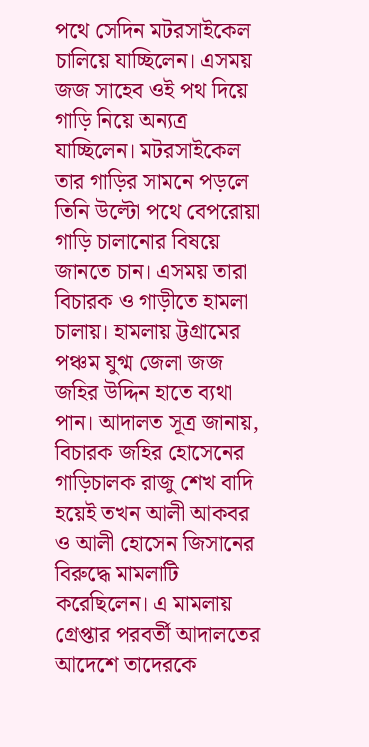পথে সেদিন মটরসাইকেল চালিয়ে যাচ্ছিলেন। এসময় জজ সাহেব ওই পথ দিয়ে গাড়ি নিয়ে অন্যত্র যাচ্ছিলেন। মটরসাইকেল তার গাড়ির সামনে পড়লে তিনি উল্টো পথে বেপরোয়া গাড়ি চালানোর বিষয়ে জানতে চান। এসময় তারা বিচারক ও গাড়ীতে হামলা চালায়। হামলায় ট্টগ্রামের পঞ্চম যুগ্ম জেলা জজ জহির উদ্দিন হাতে ব্যথা পান। আদালত সূত্র জানায়, বিচারক জহির হোসেনের গাড়িচালক রাজু শেখ বাদি হয়েই তখন আলী আকবর ও আলী হোসেন জিসানের বিরুদ্ধে মামলাটি করেছিলেন। এ মামলায় গ্রেপ্তার পরবর্তী আদালতের আদেশে তাদেরকে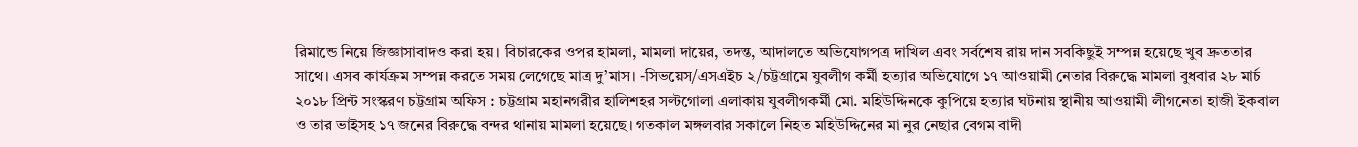রিমান্ডে নিয়ে জিজ্ঞাসাবাদও করা হয়। বিচারকের ওপর হামলা, মামলা দায়ের, তদন্ত, আদালতে অভিযোগপত্র দাখিল এবং সর্বশেষ রায় দান সবকিছুই সম্পন্ন হয়েছে খুব দ্রুততার সাথে। এসব কার্যক্রম সম্পন্ন করতে সময় লেগেছে মাত্র দু’মাস। -সিভয়েস/এসএইচ ২/চট্টগ্রামে যুবলীগ কর্মী হত্যার অভিযোগে ১৭ আওয়ামী নেতার বিরুদ্ধে মামলা বুধবার ২৮ মার্চ ২০১৮ প্রিন্ট সংস্করণ চট্টগ্রাম অফিস : চট্টগ্রাম মহানগরীর হালিশহর সল্টগোলা এলাকায় যুবলীগকর্মী মো. মহিউদ্দিনকে কুপিয়ে হত্যার ঘটনায় স্থানীয় আওয়ামী লীগনেতা হাজী ইকবাল ও তার ভাইসহ ১৭ জনের বিরুদ্ধে বন্দর থানায় মামলা হয়েছে। গতকাল মঙ্গলবার সকালে নিহত মহিউদ্দিনের মা নুর নেছার বেগম বাদী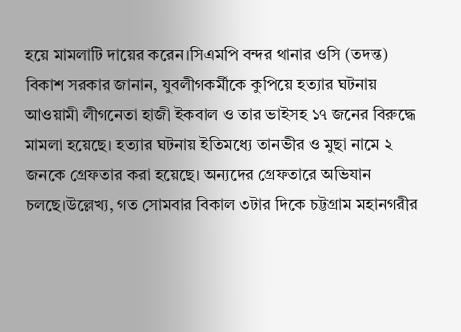হয়ে মামলাটি দায়ের করেন।সিএমপি বন্দর থানার ওসি (তদন্ত) বিকাশ সরকার জানান, যুবলীগকর্মীকে কুপিয়ে হত্যার ঘটনায় আওয়ামী লীগনেতা হাজী ইকবাল ও তার ভাইসহ ১৭ জনের বিরুদ্ধে মামলা হয়েছে। হত্যার ঘটনায় ইতিমধ্যে তানভীর ও মুছা নামে ২ জনকে গ্রেফতার করা হয়েছে। অন্যদের গ্রেফতারে অভিযান চলছে।উল্লেখ্য, গত সোমবার বিকাল ৩টার দিকে চট্টগ্রাম মহানগরীর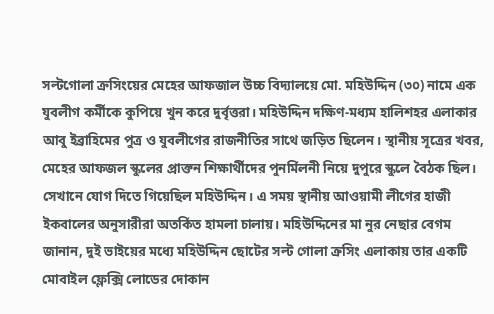সল্টগোলা ক্রসিংয়ের মেহের আফজাল উচ্চ বিদ্যালয়ে মো. মহিউদ্দিন (৩০) নামে এক যুবলীগ কর্মীকে কুপিয়ে খুন করে দুর্বৃত্তরা। মহিউদ্দিন দক্ষিণ-মধ্যম হালিশহর এলাকার আবু ইব্রাহিমের পুত্র ও যুবলীগের রাজনীতির সাথে জড়িত ছিলেন। স্থানীয় সূত্রের খবর, মেহের আফজল স্কুলের প্রাক্তন শিক্ষার্থীদের পুনর্মিলনী নিয়ে দুপুরে স্কুলে বৈঠক ছিল। সেখানে যোগ দিতে গিয়েছিল মহিউদ্দিন। এ সময় স্থানীয় আওয়ামী লীগের হাজী ইকবালের অনুসারীরা অতর্কিত হামলা চালায়। মহিউদ্দিনের মা নুর নেছার বেগম জানান, দুই ভাইয়ের মধ্যে মহিউদ্দিন ছোটের সল্ট গোলা ক্রসিং এলাকায় তার একটি মোবাইল ফ্লেক্সি লোডের দোকান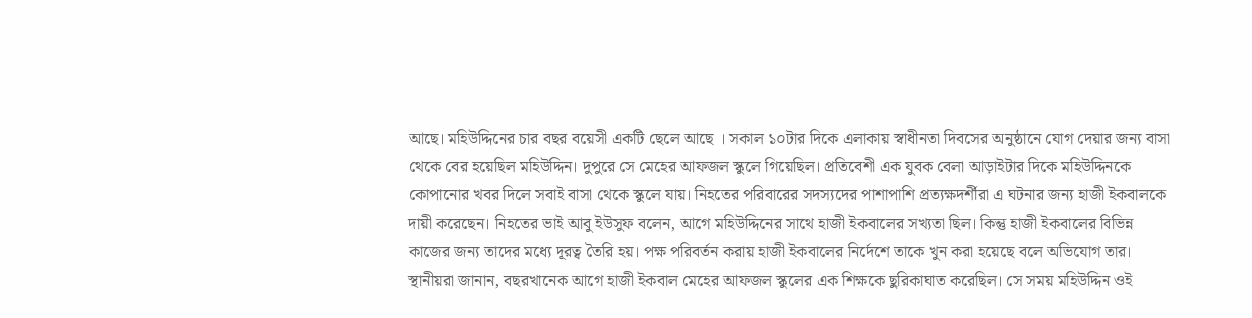আছে। মহিউদ্দিনের চার বছর বয়েসী একটি ছেলে আছে । সকাল ১০টার দিকে এলাকায় স্বাধীনতা দিবসের অনুষ্ঠানে যোগ দেয়ার জন্য বাসা থেকে বের হয়েছিল মহিউদ্দিন। দুপুরে সে মেহের আফজল স্কুলে গিয়েছিল। প্রতিবেশী এক যুবক বেলা আড়াইটার দিকে মহিউদ্দিনকে কোপানোর খবর দিলে সবাই বাসা থেকে স্কুলে যায়। নিহতের পরিবারের সদস্যদের পাশাপাশি প্রত্যক্ষদর্শীরা এ ঘটনার জন্য হাজী ইকবালকে দায়ী করেছেন। নিহতের ভাই আবু ইউসুফ বলেন, আগে মহিউদ্দিনের সাথে হাজী ইকবালের সখ্যতা ছিল। কিন্তু হাজী ইকবালের বিভিন্ন কাজের জন্য তাদের মধ্যে দূরত্ব তৈরি হয়। পক্ষ পরিবর্তন করায় হাজী ইকবালের নির্দেশে তাকে খুন করা হয়েছে বলে অভিযোগ তার। স্থানীয়রা জানান, বছরখানেক আগে হাজী ইকবাল মেহের আফজল স্কুলের এক শিক্ষকে ছুরিকাঘাত করেছিল। সে সময় মহিউদ্দিন ওই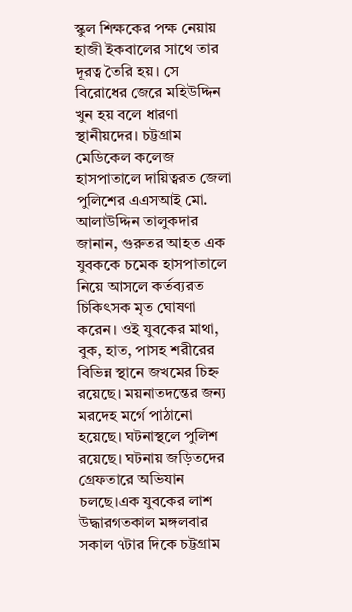স্কুল শিক্ষকের পক্ষ নেয়ায় হাজী ইকবালের সাথে তার দূরত্ব তৈরি হয়। সে বিরোধের জেরে মহিউদ্দিন খুন হয় বলে ধারণা স্থানীয়দের। চট্টগ্রাম মেডিকেল কলেজ হাসপাতালে দায়িত্বরত জেলা পুলিশের এএসআই মো. আলাউদ্দিন তালুকদার জানান, গুরুতর আহত এক যুবককে চমেক হাসপাতালে নিয়ে আসলে কর্তব্যরত চিকিৎসক মৃত ঘোষণা করেন। ওই যুবকের মাথা, বুক, হাত, পাসহ শরীরের বিভিন্ন স্থানে জখমের চিহ্ন রয়েছে। ময়নাতদন্তের জন্য মরদেহ মর্গে পাঠানো হয়েছে। ঘটনাস্থলে পুলিশ রয়েছে। ঘটনায় জড়িতদের গ্রেফতারে অভিযান চলছে।এক যুবকের লাশ উদ্ধারগতকাল মঙ্গলবার সকাল ৭টার দিকে চট্টগ্রাম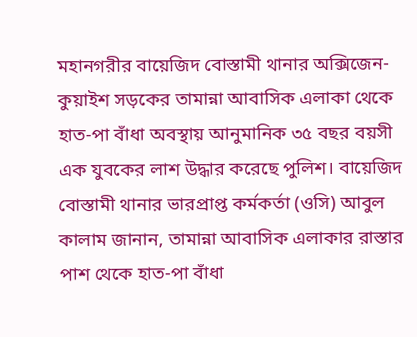মহানগরীর বায়েজিদ বোস্তামী থানার অক্সিজেন-কুয়াইশ সড়কের তামান্না আবাসিক এলাকা থেকে হাত-পা বাঁধা অবস্থায় আনুমানিক ৩৫ বছর বয়সী এক যুবকের লাশ উদ্ধার করেছে পুলিশ। বায়েজিদ বোস্তামী থানার ভারপ্রাপ্ত কর্মকর্তা (ওসি) আবুল কালাম জানান, তামান্না আবাসিক এলাকার রাস্তার পাশ থেকে হাত-পা বাঁধা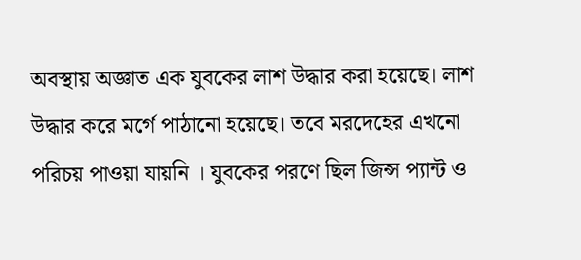অবস্থায় অজ্ঞাত এক যুবকের লাশ উদ্ধার করা হয়েছে। লাশ উদ্ধার করে মর্গে পাঠানো হয়েছে। তবে মরদেহের এখনো পরিচয় পাওয়া যায়নি । যুবকের পরণে ছিল জিন্স প্যান্ট ও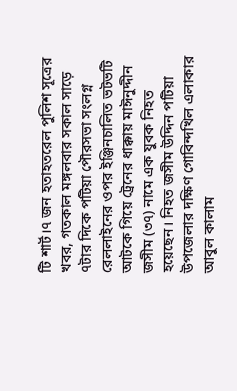টি শার্ট।৭ জন হতাহতরেল পুলিশ সূত্রের খবর, গতকাল মঙ্গলবার সকাল সাড়ে ৭টার দিকে পটিয়া পৌরসভা সংলগ্ন রেললাইনের ওপর ইঞ্জিনচালিত ভটভটি আটকে গিয়ে ট্রেনের ধাক্কায় মাঈনুদ্দীন জসীম (৩৭) নামে এক যুবক নিহত হয়েছেন। নিহত জসীম উদ্দিন পটিয়া উপজেলার দক্ষিণ গোবিন্দখিল এলাকার আবুল কালাম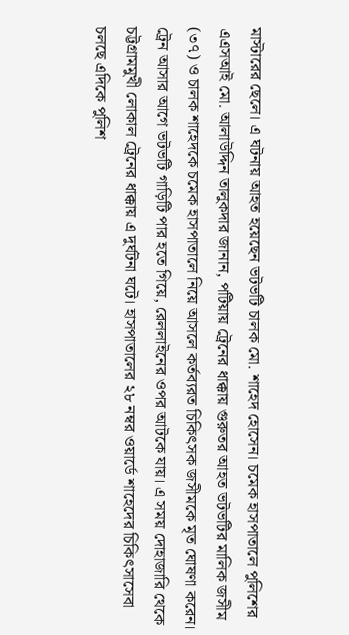মাস্টারের ছেলে। এ ঘটনায় আহত হয়েছেন ভটভটি চালক মো. শাহেদ হোসেন। চমেক হাসপাতালে পুলিশের এএসআই মো. আলাউদ্দিন তালুকদার জানান, পটিয়ায় ট্রেনের ধাক্কায় গুরুতর আহত ভটভটির মালিক জসীম (৩৭) ও চালক শাহেদকে চমেক হাসপাতালে নিয়ে আসলে কর্তব্যরত চিকিৎসক জসীমকে মৃত ঘোষণা করেন। ট্রেন আসার আগে ভটভটি গাড়িটি পার হতে গিয়ে, রেললাইনের ওপর আটকে যায়। এ সময় দোহাজারি থেকে চট্টগ্রামমুখী লোকাল ট্রেনের ধাক্কায় এ দুর্ঘটনা ঘটে। হাসপাতালের ২৮ নম্বর ওয়ার্ডে শাহেদের চিকিৎসাসেবা চলছে এদিকে পুলিশ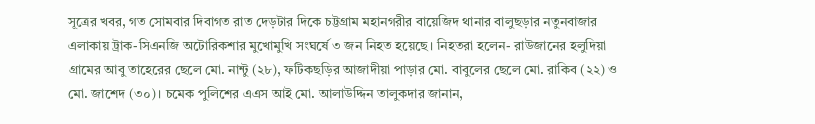সূত্রের খবর, গত সোমবার দিবাগত রাত দেড়টার দিকে চট্টগ্রাম মহানগরীর বায়েজিদ থানার বালুছড়ার নতুনবাজার এলাকায় ট্রাক-সিএনজি অটোরিকশার মুখোমুখি সংঘর্ষে ৩ জন নিহত হয়েছে। নিহতরা হলেন- রাউজানের হলুদিয়া গ্রামের আবু তাহেরের ছেলে মো. নান্টু (২৮), ফটিকছড়ির আজাদীয়া পাড়ার মো. বাবুলের ছেলে মো. রাকিব (২২) ও মো. জাশেদ (৩০)। চমেক পুলিশের এএস আই মো. আলাউদ্দিন তালুকদার জানান,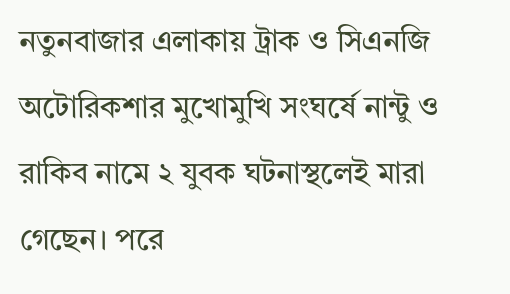নতুনবাজার এলাকায় ট্রাক ও সিএনজি অটোরিকশার মুখোমুখি সংঘর্ষে নান্টু ও রাকিব নামে ২ যুবক ঘটনাস্থলেই মারা গেছেন। পরে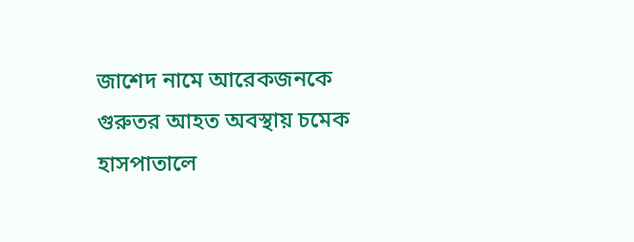জাশেদ নামে আরেকজনকে গুরুতর আহত অবস্থায় চমেক হাসপাতালে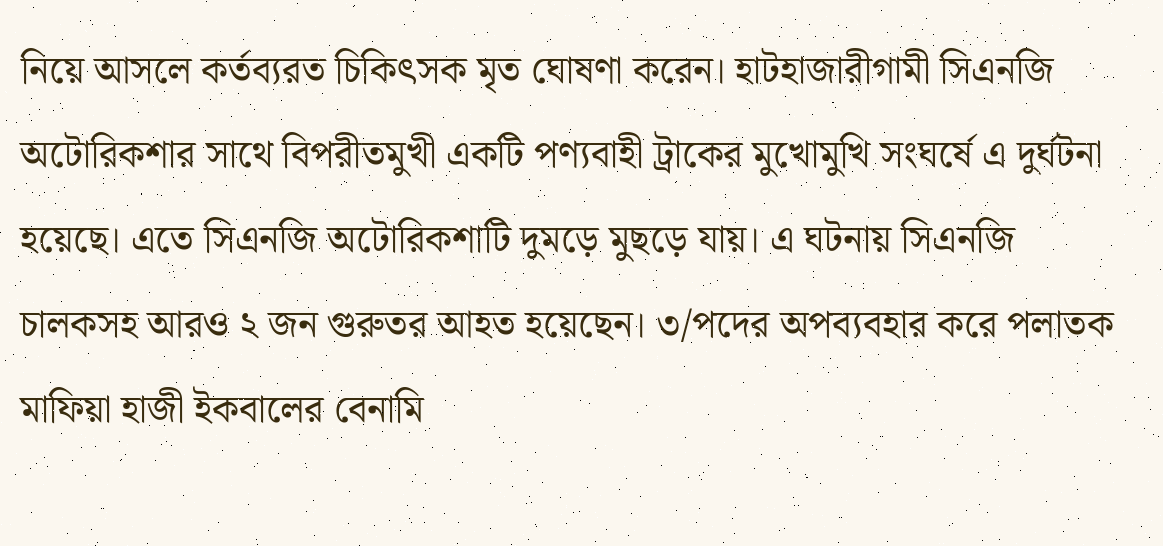নিয়ে আসলে কর্তব্যরত চিকিৎসক মৃত ঘোষণা করেন। হাটহাজারীগামী সিএনজি অটোরিকশার সাথে বিপরীতমুখী একটি পণ্যবাহী ট্রাকের মুখোমুখি সংঘর্ষে এ দুর্ঘটনা হয়েছে। এতে সিএনজি অটোরিকশাটি দুমড়ে মুছড়ে যায়। এ ঘটনায় সিএনজি চালকসহ আরও ২ জন গুরুতর আহত হয়েছেন। ৩/পদের অপব্যবহার করে পলাতক মাফিয়া হাজী ইকবালের বেনামি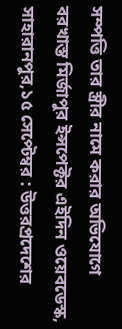সম্পত্তি তার স্ত্রীর নামে করার অভিযোগে বরখাস্ত মির্জাপুর ইন্সপেক্টর এইদিন ওয়েবডেস্ক, সাহারানপুর,১৫ সেপ্টেম্বর : উত্তরপ্রদেশের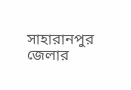সাহারানপুর জেলার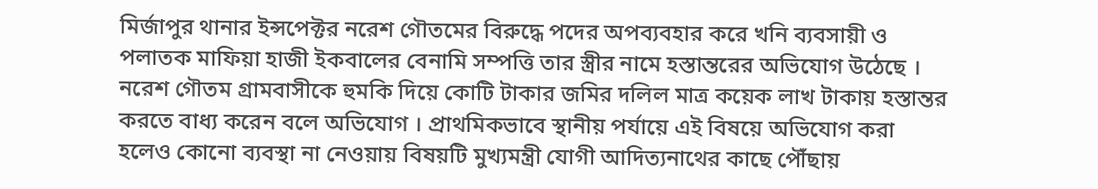মির্জাপুর থানার ইন্সপেক্টর নরেশ গৌতমের বিরুদ্ধে পদের অপব্যবহার করে খনি ব্যবসায়ী ও পলাতক মাফিয়া হাজী ইকবালের বেনামি সম্পত্তি তার স্ত্রীর নামে হস্তান্তরের অভিযোগ উঠেছে । নরেশ গৌতম গ্রামবাসীকে হুমকি দিয়ে কোটি টাকার জমির দলিল মাত্র কয়েক লাখ টাকায় হস্তান্তর করতে বাধ্য করেন বলে অভিযোগ । প্রাথমিকভাবে স্থানীয় পর্যায়ে এই বিষয়ে অভিযোগ করা হলেও কোনো ব্যবস্থা না নেওয়ায় বিষয়টি মুখ্যমন্ত্রী যোগী আদিত্যনাথের কাছে পৌঁছায়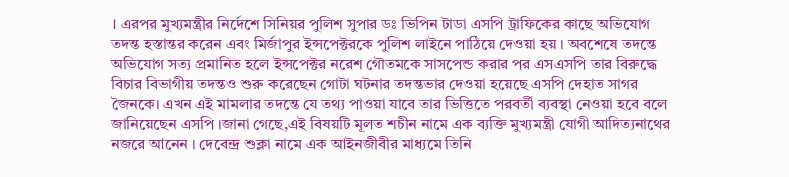। এরপর মুখ্যমন্ত্রীর নির্দেশে সিনিয়র পুলিশ সুপার ডঃ ভিপিন টাডা এসপি ট্রাফিকের কাছে অভিযোগ তদন্ত হস্তান্তর করেন এবং মির্জাপুর ইন্সপেক্টরকে পুলিশ লাইনে পাঠিয়ে দেওয়া হয় । অবশেষে তদন্তে অভিযোগ সত্য প্রমানিত হলে ইন্সপেক্টর নরেশ গৌতমকে সাসপেন্ড করার পর এসএসপি তার বিরুদ্ধে বিচার বিভাগীয় তদন্তও শুরু করেছেন গোটা ঘটনার তদন্তভার দেওয়া হয়েছে এসপি দেহাত সাগর জৈনকে। এখন এই মামলার তদন্তে যে তথ্য পাওয়া যাবে তার ভিত্তিতে পরবর্তী ব্যবস্থা নেওয়া হবে বলে জানিয়েছেন এসপি ।জানা গেছে,এই বিষয়টি মূলত শচীন নামে এক ব্যক্তি মুখ্যমন্ত্রী যোগী আদিত্যনাথের নজরে আনেন । দেবেন্দ্র শুক্লা নামে এক আইনজীবীর মাধ্যমে তিনি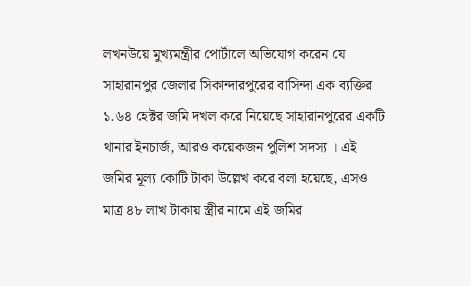লখনউয়ে মুখ্যমন্ত্রীর পোর্টালে অভিযোগ করেন যে সাহারানপুর জেলার সিকান্দারপুরের বাসিন্দা এক ব্যক্তির ১.৬৪ হেক্টর জমি দখল করে নিয়েছে সাহারানপুরের একটি থানার ইনচার্জ, আরও কয়েকজন পুলিশ সদস্য । এই জমির মূল্য কোটি টাকা উল্লেখ করে বলা হয়েছে, এসও মাত্র ৪৮ লাখ টাকায় স্ত্রীর নামে এই জমির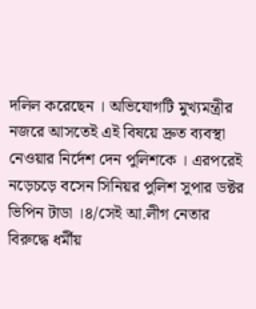দলিল করেছেন । অভিযোগটি মুখ্যমন্ত্রীর নজরে আসতেই এই বিষয়ে দ্রুত ব্যবস্থা নেওয়ার নির্দেশ দেন পুলিশকে । এরপরেই নড়েচড়ে বসেন সিনিয়র পুলিশ সুপার ডক্টর ভিপিন টাডা ।৪/সেই আ.লীগ নেতার বিরুদ্ধে ধর্মীয়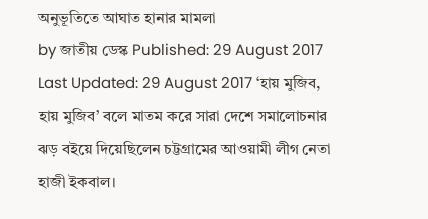অনুভূতিতে আঘাত হানার মামলা
by জাতীয় ডেস্ক Published: 29 August 2017 Last Updated: 29 August 2017 ‘হায় মুজিব, হায় মুজিব’ বলে মাতম করে সারা দেশে সমালোচনার ঝড় বইয়ে দিয়েছিলেন চট্টগ্রামের আওয়ামী লীগ নেতা হাজী ইকবাল।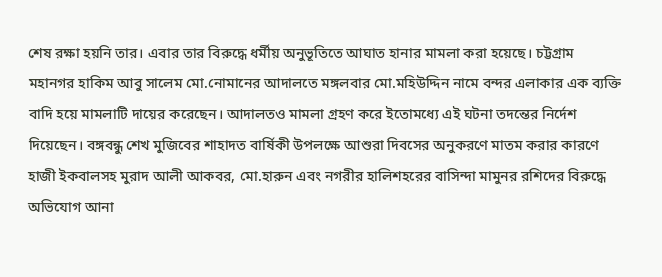শেষ রক্ষা হয়নি তার। এবার তার বিরুদ্ধে ধর্মীয় অনুভূতিতে আঘাত হানার মামলা করা হয়েছে। চট্টগ্রাম
মহানগর হাকিম আবু সালেম মো.নোমানের আদালতে মঙ্গলবার মো.মহিউদ্দিন নামে বন্দর এলাকার এক ব্যক্তি বাদি হয়ে মামলাটি দায়ের করেছেন। আদালতও মামলা গ্রহণ করে ইতোমধ্যে এই ঘটনা তদন্তের নির্দেশ দিয়েছেন। বঙ্গবন্ধু শেখ মুজিবের শাহাদত বার্ষিকী উপলক্ষে আশুরা দিবসের অনুকরণে মাতম করার কারণে হাজী ইকবালসহ মুরাদ আলী আকবর, মো.হারুন এবং নগরীর হালিশহরের বাসিন্দা মামুনর রশিদের বিরুদ্ধে অভিযোগ আনা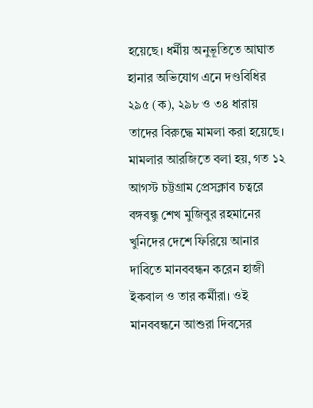হয়েছে। ধর্মীয় অনুভূতিতে আঘাত হানার অভিযোগ এনে দণ্ডবিধির ২৯৫ (ক), ২৯৮ ও ৩৪ ধারায় তাদের বিরুদ্ধে মামলা করা হয়েছে। মামলার আরজিতে বলা হয়, গত ১২ আগস্ট চট্টগ্রাম প্রেসক্লাব চত্বরে বঙ্গবন্ধু শেখ মুজিবুর রহমানের খুনিদের দেশে ফিরিয়ে আনার দাবিতে মানববন্ধন করেন হাজী ইকবাল ও তার কর্মীরা। ওই মানববন্ধনে আশুরা দিবসের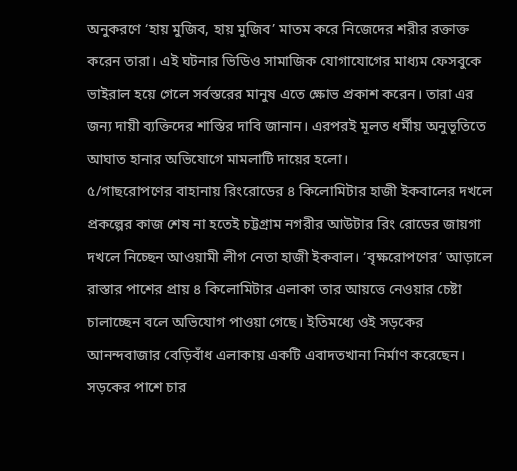অনুকরণে ‘হায় মুজিব, হায় মুজিব’ মাতম করে নিজেদের শরীর রক্তাক্ত করেন তারা। এই ঘটনার ভিডিও সামাজিক যোগাযোগের মাধ্যম ফেসবুকে ভাইরাল হয়ে গেলে সর্বস্তরের মানুষ এতে ক্ষোভ প্রকাশ করেন। তারা এর জন্য দায়ী ব্যক্তিদের শাস্তির দাবি জানান। এরপরই মূলত ধর্মীয় অনুভূতিতে আঘাত হানার অভিযোগে মামলাটি দায়ের হলো।
৫/গাছরোপণের বাহানায় রিংরোডের ৪ কিলোমিটার হাজী ইকবালের দখলে প্রকল্পের কাজ শেষ না হতেই চট্টগ্রাম নগরীর আউটার রিং রোডের জায়গা দখলে নিচ্ছেন আওয়ামী লীগ নেতা হাজী ইকবাল। ‘বৃক্ষরোপণের’ আড়ালে রাস্তার পাশের প্রায় ৪ কিলোমিটার এলাকা তার আয়ত্তে নেওয়ার চেষ্টা চালাচ্ছেন বলে অভিযোগ পাওয়া গেছে। ইতিমধ্যে ওই সড়কের আনন্দবাজার বেড়িবাঁধ এলাকায় একটি এবাদতখানা নির্মাণ করেছেন। সড়কের পাশে চার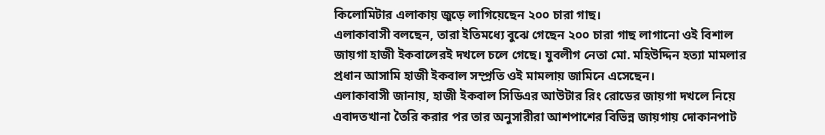কিলোমিটার এলাকায় জুড়ে লাগিয়েছেন ২০০ চারা গাছ।
এলাকাবাসী বলছেন, তারা ইতিমধ্যে বুঝে গেছেন ২০০ চারা গাছ লাগানো ওই বিশাল জায়গা হাজী ইকবালেরই দখলে চলে গেছে। যুবলীগ নেতা মো. মহিউদ্দিন হত্যা মামলার প্রধান আসামি হাজী ইকবাল সম্প্রতি ওই মামলায় জামিনে এসেছেন।
এলাকাবাসী জানায়, হাজী ইকবাল সিডিএর আউটার রিং রোডের জায়গা দখলে নিয়ে এবাদতখানা তৈরি করার পর তার অনুসারীরা আশপাশের বিভিন্ন জায়গায় দোকানপাট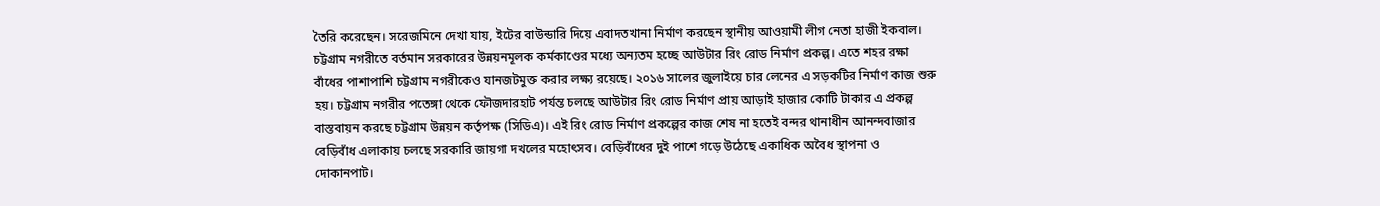তৈরি করেছেন। সরেজমিনে দেখা যায়, ইটের বাউন্ডারি দিয়ে এবাদতখানা নির্মাণ করছেন স্থানীয় আওয়ামী লীগ নেতা হাজী ইকবাল। চট্টগ্রাম নগরীতে বর্তমান সরকারের উন্নয়নমূলক কর্মকাণ্ডের মধ্যে অন্যতম হচ্ছে আউটার রিং রোড নির্মাণ প্রকল্প। এতে শহর রক্ষা বাঁধের পাশাপাশি চট্টগ্রাম নগরীকেও যানজটমুক্ত করার লক্ষ্য রয়েছে। ২০১৬ সালের জুলাইয়ে চার লেনের এ সড়কটির নির্মাণ কাজ শুরু হয়। চট্টগ্রাম নগরীর পতেঙ্গা থেকে ফৌজদারহাট পর্যন্ত চলছে আউটার রিং রোড নির্মাণ প্রায় আড়াই হাজার কোটি টাকার এ প্রকল্প বাস্তবায়ন করছে চট্টগ্রাম উন্নয়ন কর্তৃপক্ষ (সিডিএ)। এই রিং রোড নির্মাণ প্রকল্পের কাজ শেষ না হতেই বন্দর থানাধীন আনন্দবাজার বেড়িবাঁধ এলাকায় চলছে সরকারি জায়গা দখলের মহোৎসব। বেড়িবাঁধের দুই পাশে গড়ে উঠেছে একাধিক অবৈধ স্থাপনা ও দোকানপাট।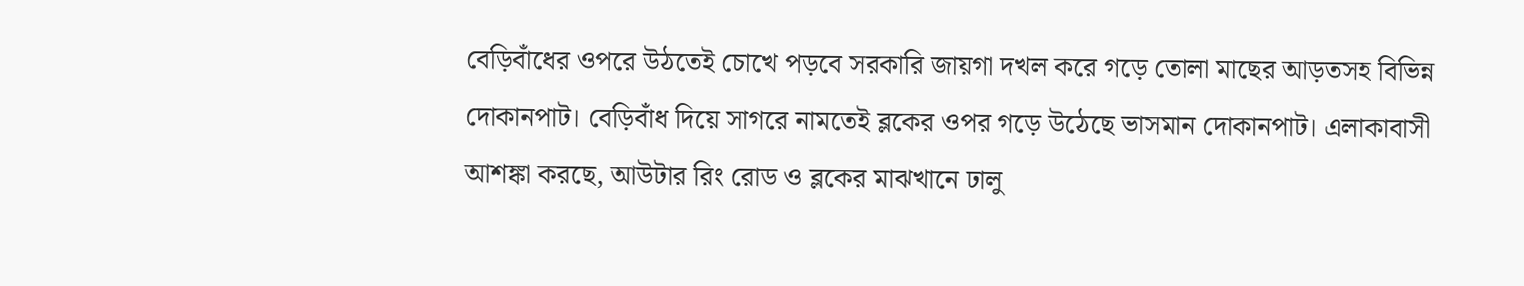বেড়িবাঁধের ওপরে উঠতেই চোখে পড়বে সরকারি জায়গা দখল করে গড়ে তোলা মাছের আড়তসহ বিভিন্ন দোকানপাট। বেড়িবাঁধ দিয়ে সাগরে নামতেই ব্লকের ওপর গড়ে উঠেছে ভাসমান দোকানপাট। এলাকাবাসী আশঙ্কা করছে, আউটার রিং রোড ও ব্লকের মাঝখানে ঢালু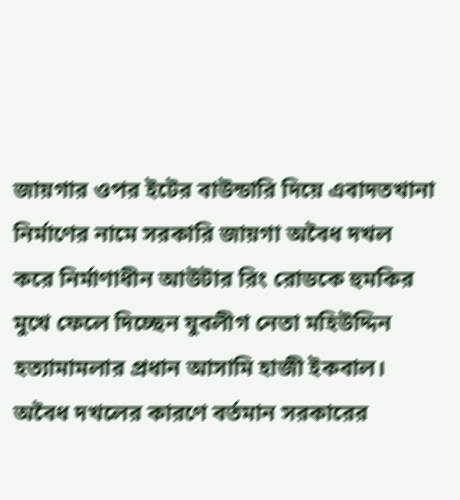জায়গার ওপর ইটের বাউন্ডারি দিয়ে এবাদতখানা নির্মাণের নামে সরকারি জায়গা অবৈধ দখল করে নির্মাণাধীন আউটার রিং রোডকে হুমকির মুখে ফেলে দিচ্ছেন যুবলীগ নেতা মহিউদ্দিন হত্যামামলার প্রধান আসামি হাজী ইকবাল। অবৈধ দখলের কারণে বর্তমান সরকারের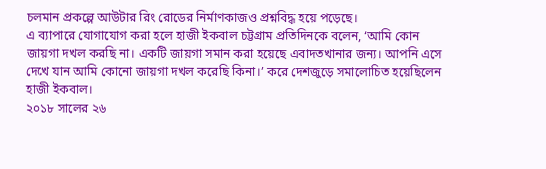চলমান প্রকল্পে আউটার রিং রোডের নির্মাণকাজও প্রশ্নবিদ্ধ হয়ে পড়েছে।
এ ব্যাপারে যোগাযোগ করা হলে হাজী ইকবাল চট্টগ্রাম প্রতিদিনকে বলেন, ‘আমি কোন জায়গা দখল করছি না। একটি জায়গা সমান করা হয়েছে এবাদতখানার জন্য। আপনি এসে দেখে যান আমি কোনো জায়গা দখল করেছি কিনা।’ করে দেশজুড়ে সমালোচিত হয়েছিলেন হাজী ইকবাল।
২০১৮ সালের ২৬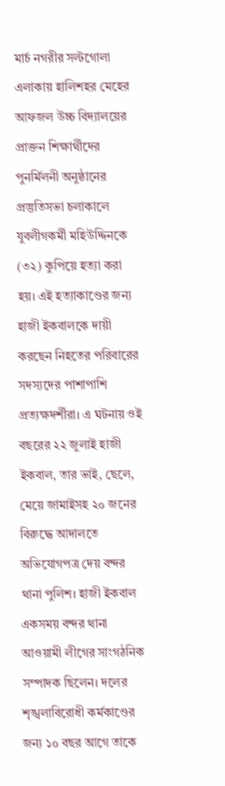মার্চ নগরীর সল্টগোলা এলাকায় হালিশহর মেহের আফজল উচ্চ বিদ্যালয়ের প্রাক্তন শিক্ষার্থীদের পুনর্মিলনী অনুষ্ঠানের প্রস্তুতিসভা চলাকালে যুবলীগকর্মী মহিউদ্দিনকে (৩২) কুপিয়ে হত্যা করা হয়। এই হত্যাকাণ্ডের জন্য হাজী ইকবালকে দায়ী করছেন নিহতের পরিবারের সদস্যদের পাশাপাশি প্রত্যক্ষদর্শীরা। এ ঘটনায় ওই বছরের ২২ জুলাই হাজী ইকবাল, তার ভাই, ছেলে, মেয়ে জামাইসহ ২০ জনের বিরুদ্ধে আদালতে অভিযোগপত্র দেয় বন্দর থানা পুলিশ। হাজী ইকবাল একসময় বন্দর থানা আওয়ামী লীগের সাংগঠনিক সম্পাদক ছিলেন। দলের শৃঙ্খলাবিরোধী কর্মকাণ্ডের জন্য ১০ বছর আগে তাকে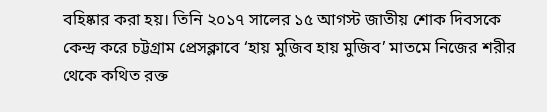বহিষ্কার করা হয়। তিনি ২০১৭ সালের ১৫ আগস্ট জাতীয় শোক দিবসকে কেন্দ্র করে চট্টগ্রাম প্রেসক্লাবে ‘হায় মুজিব হায় মুজিব’ মাতমে নিজের শরীর থেকে কথিত রক্ত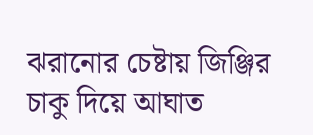ঝরানোর চেষ্টায় জিঞ্জির চাকু দিয়ে আঘাত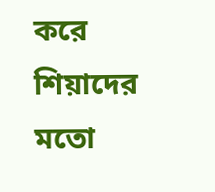করে শিয়াদের মতো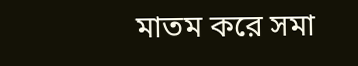মাতম করে সমা